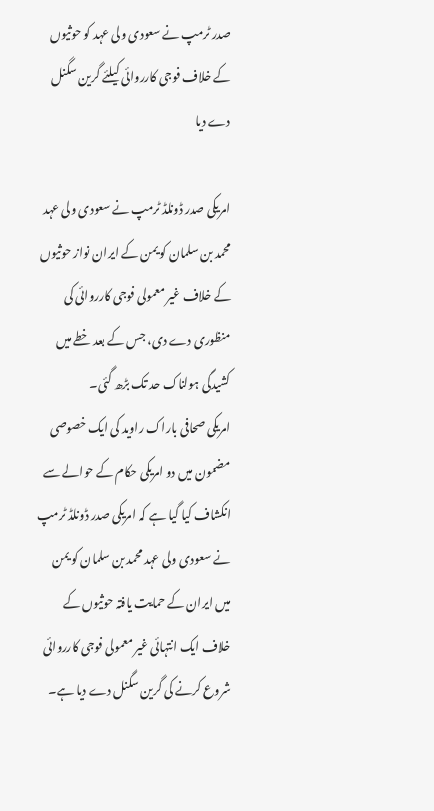صدر ٹرمپ نے سعودی ولی عہد کو حوثیوں کے خلاف فوجی کارروائی کیلئے گرین سگنل دے دیا

امریکی صدر ڈونلڈ ٹرمپ نے سعودی ولی عہد محمد بن سلمان کو یمن کے ایران نواز حوثیوں کے خلاف غیر معمولی فوجی کارروائی کی منظوری دے دی، جس کے بعد خطے میں کشیدگی ہولناک حد تک بڑھ گئی۔
امریکی صحافی باراک راوید کی ایک خصوصی مضمون میں دو امریکی حکام کے حوالے سے انکشاف کیا گیا ہے کہ امریکی صدر ڈونلڈ ٹرمپ نے سعودی ولی عہد محمد بن سلمان کو یمن میں ایران کے حمایت یافتہ حوثیوں کے خلاف ایک انتہائی غیر معمولی فوجی کارروائی شروع کرنے کی گرین سگنل دے دیا ہے۔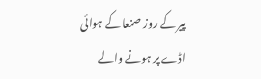پیر کے روز صنعا کے ہوائی اڈے پر ہونے والے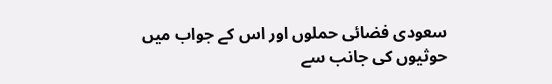سعودی فضائی حملوں اور اس کے جواب میں حوثیوں کی جانب سے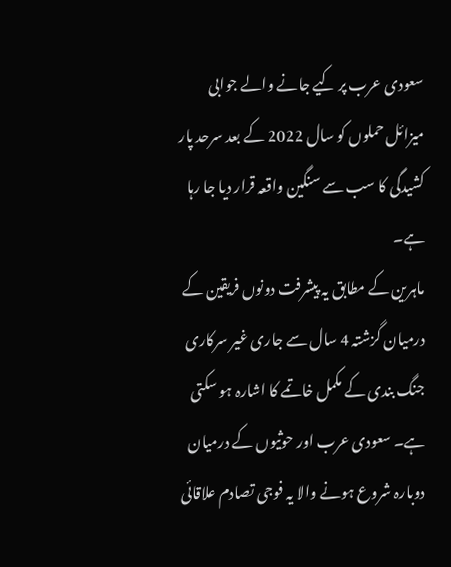سعودی عرب پر کیے جانے والے جوابی میزائل حملوں کو سال 2022 کے بعد سرحد پار کشیدگی کا سب سے سنگین واقعہ قرار دیا جا رہا ہے۔
ماہرین کے مطابق یہ پیشرفت دونوں فریقین کے درمیان گزشتہ 4 سال سے جاری غیر سرکاری جنگ بندی کے مکمل خاتمے کا اشارہ ہو سکتی ہے۔ سعودی عرب اور حوثیوں کے درمیان دوبارہ شروع ہونے والا یہ فوجی تصادم علاقائی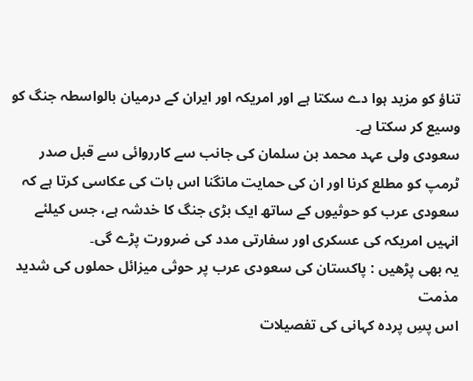تناؤ کو مزید ہوا دے سکتا ہے اور امریکہ اور ایران کے درمیان بالواسطہ جنگ کو وسیع کر سکتا ہے۔
سعودی ولی عہد محمد بن سلمان کی جانب سے کارروائی سے قبل صدر ٹرمپ کو مطلع کرنا اور ان کی حمایت مانگنا اس بات کی عکاسی کرتا ہے کہ سعودی عرب کو حوثیوں کے ساتھ ایک بڑی جنگ کا خدشہ ہے، جس کیلئے انہیں امریکہ کی عسکری اور سفارتی مدد کی ضرورت پڑے گی۔
یہ بھی پڑھیں : پاکستان کی سعودی عرب پر حوثی میزائل حملوں کی شدید مذمت
اس پسِ پردہ کہانی کی تفصیلات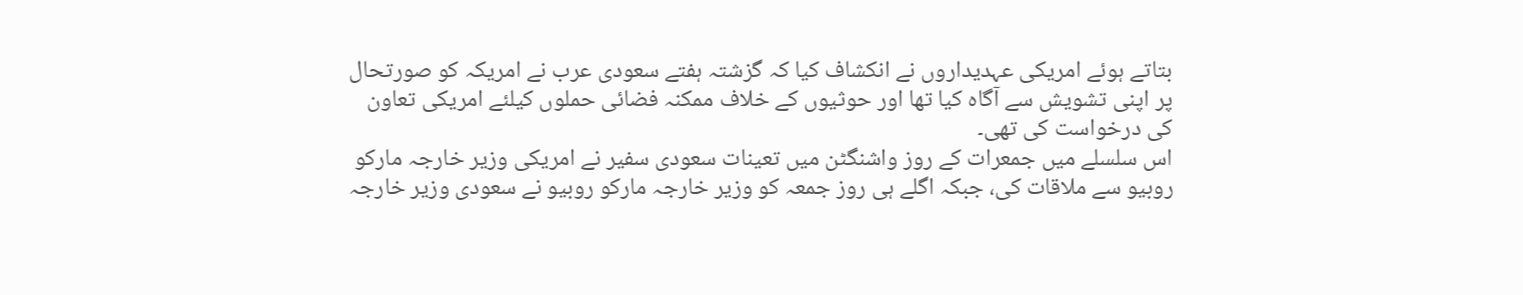بتاتے ہوئے امریکی عہدیداروں نے انکشاف کیا کہ گزشتہ ہفتے سعودی عرب نے امریکہ کو صورتحال پر اپنی تشویش سے آگاہ کیا تھا اور حوثیوں کے خلاف ممکنہ فضائی حملوں کیلئے امریکی تعاون کی درخواست کی تھی۔
اس سلسلے میں جمعرات کے روز واشنگٹن میں تعینات سعودی سفیر نے امریکی وزیر خارجہ مارکو روبیو سے ملاقات کی، جبکہ اگلے ہی روز جمعہ کو وزیر خارجہ مارکو روبیو نے سعودی وزیر خارجہ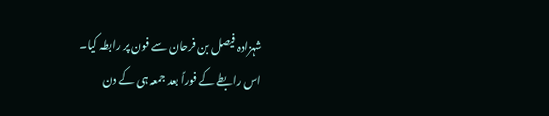شہزادہ فیصل بن فرحان سے فون پر رابطہ کیا۔
اس رابطے کے فوراً بعد جمعہ ہی کے دن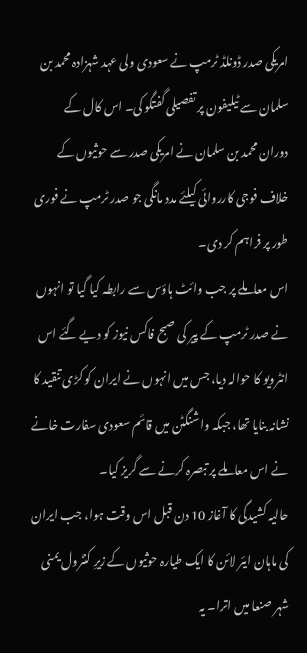امریکی صدر ڈونلڈ ٹرمپ نے سعودی ولی عہد شہزادہ محمد بن سلمان سے ٹیلیفون پر تفصیلی گفتگو کی۔ اس کال کے دوران محمد بن سلمان نے امریکی صدر سے حوثیوں کے خلاف فوجی کارروائی کیلئے مدد مانگی جو صدر ٹرمپ نے فوری طور پر فراہم کر دی۔
اس معاملے پر جب وائٹ ہاؤس سے رابطہ کیا گیا تو انہوں نے صدر ٹرمپ کے پیر کی صبح فاکس نیوز کو دیے گئے اس انٹرویو کا حوالہ دیا، جس میں انہوں نے ایران کو کڑی تنقید کا نشانہ بنایا تھا، جبکہ واشنگٹن میں قائم سعودی سفارت خانے نے اس معاملے پر تبصرہ کرنے سے گریز کیا۔
حالیہ کشیدگی کا آغاز 10 دن قبل اس وقت ہوا، جب ایران کی ماہان ایئر لائن کا ایک طیارہ حوثیوں کے زیرِ کنٹرول یمنی شہر صنعا میں اترا۔ یہ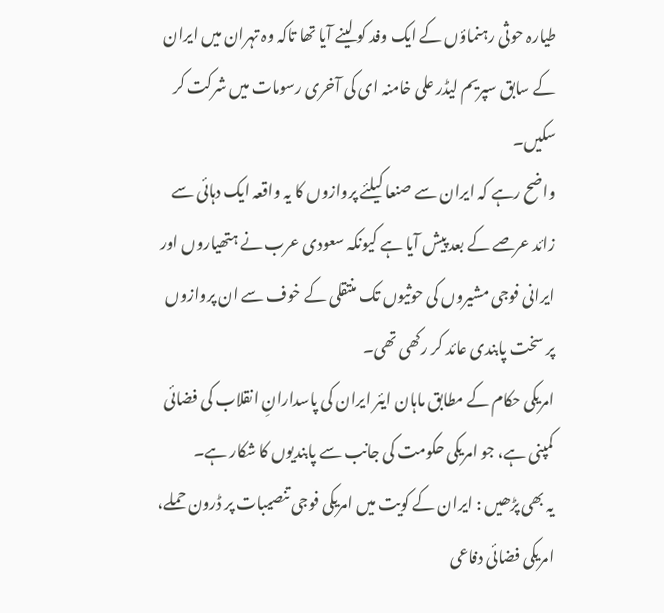طیارہ حوثی رہنماؤں کے ایک وفد کو لینے آیا تھا تاکہ وہ تہران میں ایران کے سابق سپریم لیڈر علی خامنہ ای کی آخری رسومات میں شرکت کر سکیں۔
واضح رہے کہ ایران سے صنعا کیلئے پروازوں کا یہ واقعہ ایک دہائی سے زائد عرصے کے بعد پیش آیا ہے کیونکہ سعودی عرب نے ہتھیاروں اور ایرانی فوجی مشیروں کی حوثیوں تک منتقلی کے خوف سے ان پروازوں پر سخت پابندی عائد کر رکھی تھی۔
امریکی حکام کے مطابق ماہان ایئر ایران کی پاسدارانِ انقلاب کی فضائی کمپنی ہے، جو امریکی حکومت کی جانب سے پابندیوں کا شکار ہے۔
یہ بھی پڑھیں : ایران کے کویت میں امریکی فوجی تنصیبات پر ڈرون حملے، امریکی فضائی دفاعی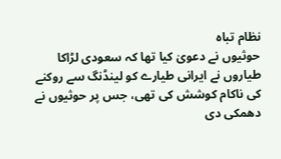نظام تباہ
حوثیوں نے دعویٰ کیا تھا کہ سعودی لڑاکا طیاروں نے ایرانی طیارے کو لینڈنگ سے روکنے کی ناکام کوشش کی تھی، جس پر حوثیوں نے دھمکی دی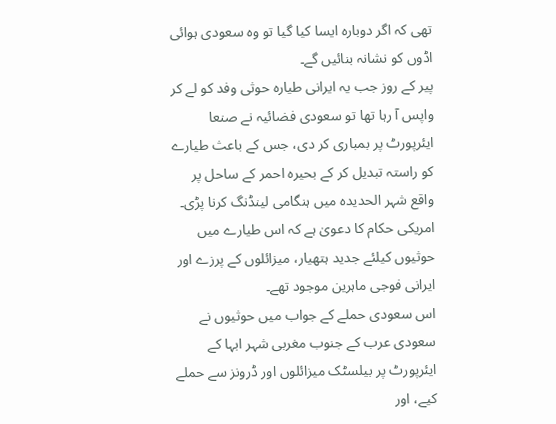تھی کہ اگر دوبارہ ایسا کیا گیا تو وہ سعودی ہوائی اڈوں کو نشانہ بنائیں گے۔
پیر کے روز جب یہ ایرانی طیارہ حوثی وفد کو لے کر واپس آ رہا تھا تو سعودی فضائیہ نے صنعا ایئرپورٹ پر بمباری کر دی، جس کے باعث طیارے کو راستہ تبدیل کر کے بحیرہ احمر کے ساحل پر واقع شہر الحدیدہ میں ہنگامی لینڈنگ کرنا پڑی۔
امریکی حکام کا دعویٰ ہے کہ اس طیارے میں حوثیوں کیلئے جدید ہتھیار، میزائلوں کے پرزے اور ایرانی فوجی ماہرین موجود تھے۔
اس سعودی حملے کے جواب میں حوثیوں نے سعودی عرب کے جنوب مغربی شہر ابہا کے ایئرپورٹ پر بیلسٹک میزائلوں اور ڈرونز سے حملے کیے، اور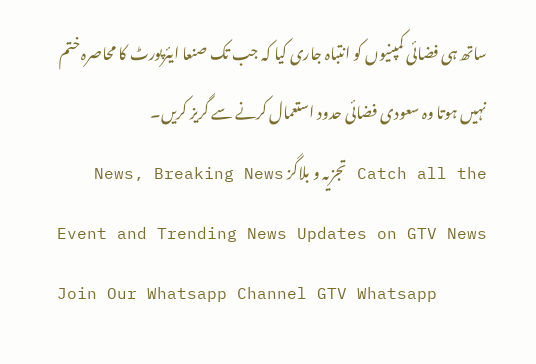ساتھ ہی فضائی کمپنیوں کو انتباہ جاری کیا کہ جب تک صنعا ایئرپورٹ کا محاصرہ ختم نہیں ہوتا وہ سعودی فضائی حدود استعمال کرنے سے گریز کریں۔
Catch all the تجزیہ و بلاگز News, Breaking News Event and Trending News Updates on GTV News
Join Our Whatsapp Channel GTV Whatsapp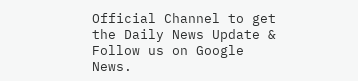Official Channel to get the Daily News Update & Follow us on Google News.